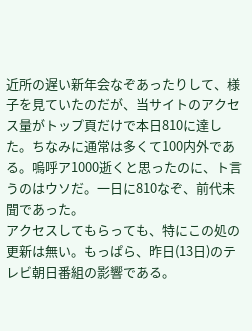近所の遅い新年会なぞあったりして、様子を見ていたのだが、当サイトのアクセス量がトップ頁だけで本日810に達した。ちなみに通常は多くて100内外である。嗚呼ア1000逝くと思ったのに、ト言うのはウソだ。一日に810なぞ、前代未聞であった。
アクセスしてもらっても、特にこの処の更新は無い。もっぱら、昨日(13日)のテレビ朝日番組の影響である。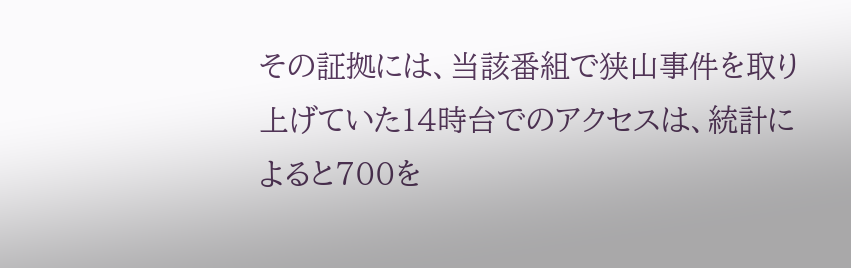その証拠には、当該番組で狭山事件を取り上げていた14時台でのアクセスは、統計によると700を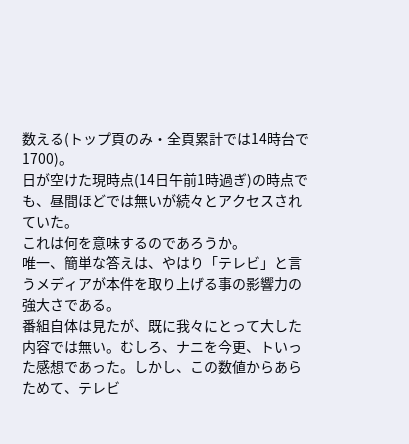数える(トップ頁のみ・全頁累計では14時台で1700)。
日が空けた現時点(14日午前1時過ぎ)の時点でも、昼間ほどでは無いが続々とアクセスされていた。
これは何を意味するのであろうか。
唯一、簡単な答えは、やはり「テレビ」と言うメディアが本件を取り上げる事の影響力の強大さである。
番組自体は見たが、既に我々にとって大した内容では無い。むしろ、ナニを今更、トいった感想であった。しかし、この数値からあらためて、テレビ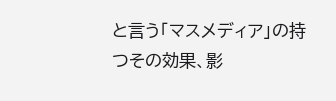と言う「マスメディア」の持つその効果、影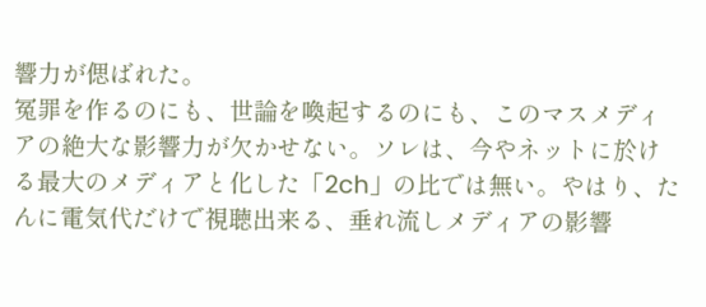響力が偲ばれた。
冤罪を作るのにも、世論を喚起するのにも、このマスメディアの絶大な影響力が欠かせない。ソレは、今やネットに於ける最大のメディアと化した「2ch」の比では無い。やはり、たんに電気代だけで視聴出来る、垂れ流しメディアの影響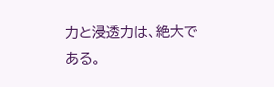力と浸透力は、絶大である。